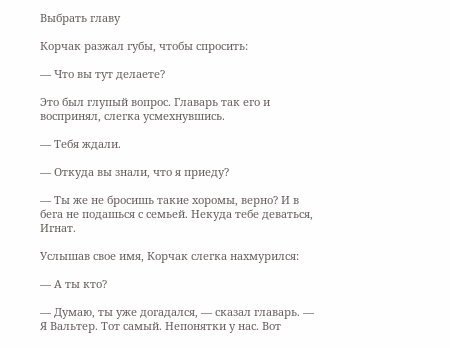Выбрать главу

Корчак разжал губы, чтобы спросить:

— Что вы тут делаете?

Это был глупый вопрос. Главарь так его и воспринял, слегка усмехнувшись.

— Тебя ждали.

— Откуда вы знали, что я приеду?

— Ты же не бросишь такие хоромы, верно? И в бега не подашься с семьей. Некуда тебе деваться, Игнат.

Услышав свое имя, Корчак слегка нахмурился:

— А ты кто?

— Думаю, ты уже догадался, — сказал главарь. — Я Вальтер. Тот самый. Непонятки у нас. Вот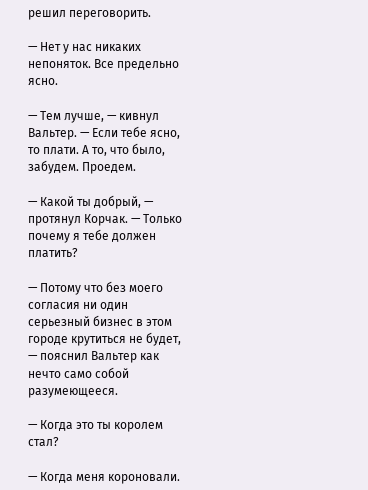решил переговорить.

— Нет у нас никаких непоняток. Все предельно ясно.

— Тем лучше, — кивнул Вальтер. — Если тебе ясно, то плати. А то, что было, забудем. Проедем.

— Какой ты добрый, — протянул Корчак. — Только почему я тебе должен платить?

— Потому что без моего согласия ни один серьезный бизнес в этом городе крутиться не будет, — пояснил Вальтер как нечто само собой разумеющееся.

— Когда это ты королем стал?

— Когда меня короновали.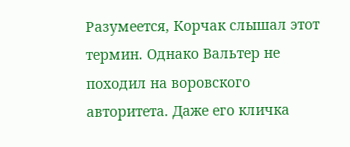Разумеется, Корчак слышал этот термин. Однако Вальтер не походил на воровского авторитета. Даже его кличка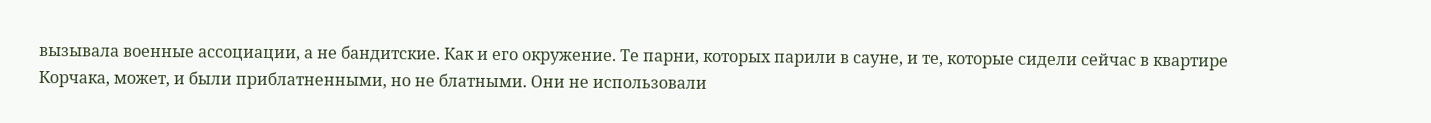вызывала военные ассоциации, а не бандитские. Как и его окружение. Те парни, которых парили в сауне, и те, которые сидели сейчас в квартире Корчака, может, и были приблатненными, но не блатными. Они не использовали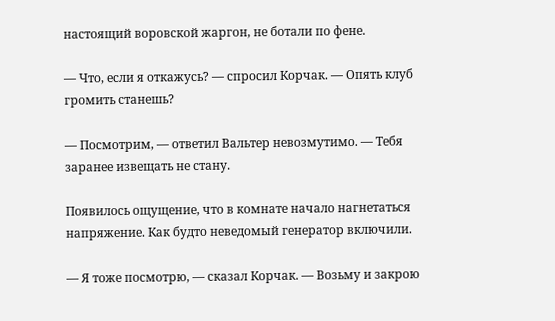настоящий воровской жаргон, не ботали по фене.

— Что, если я откажусь? — спросил Корчак. — Опять клуб громить станешь?

— Посмотрим, — ответил Вальтер невозмутимо. — Тебя заранее извещать не стану.

Появилось ощущение, что в комнате начало нагнетаться напряжение. Как будто неведомый генератор включили.

— Я тоже посмотрю, — сказал Корчак. — Возьму и закрою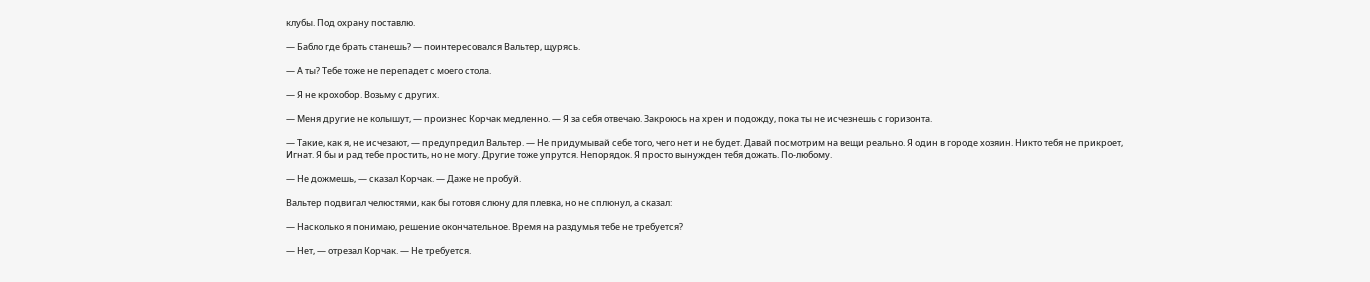клубы. Под охрану поставлю.

— Бабло где брать станешь? — поинтересовался Вальтер, щурясь.

— А ты? Тебе тоже не перепадет с моего стола.

— Я не крохобор. Возьму с других.

— Меня другие не колышут, — произнес Корчак медленно. — Я за себя отвечаю. Закроюсь на хрен и подожду, пока ты не исчезнешь с горизонта.

— Такие, как я, не исчезают, — предупредил Вальтер. — Не придумывай себе того, чего нет и не будет. Давай посмотрим на вещи реально. Я один в городе хозяин. Никто тебя не прикроет, Игнат. Я бы и рад тебе простить, но не могу. Другие тоже упрутся. Непорядок. Я просто вынужден тебя дожать. По-любому.

— Не дожмешь, — сказал Корчак. — Даже не пробуй.

Вальтер подвигал челюстями, как бы готовя слюну для плевка, но не сплюнул, а сказал:

— Насколько я понимаю, решение окончательное. Время на раздумья тебе не требуется?

— Нет, — отрезал Корчак. — Не требуется.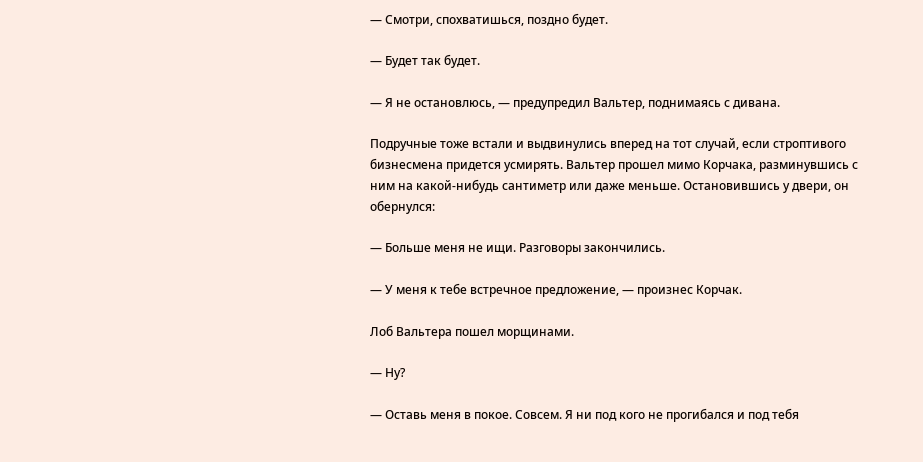— Смотри, спохватишься, поздно будет.

— Будет так будет.

— Я не остановлюсь, — предупредил Вальтер, поднимаясь с дивана.

Подручные тоже встали и выдвинулись вперед на тот случай, если строптивого бизнесмена придется усмирять. Вальтер прошел мимо Корчака, разминувшись с ним на какой-нибудь сантиметр или даже меньше. Остановившись у двери, он обернулся:

— Больше меня не ищи. Разговоры закончились.

— У меня к тебе встречное предложение, — произнес Корчак.

Лоб Вальтера пошел морщинами.

— Ну?

— Оставь меня в покое. Совсем. Я ни под кого не прогибался и под тебя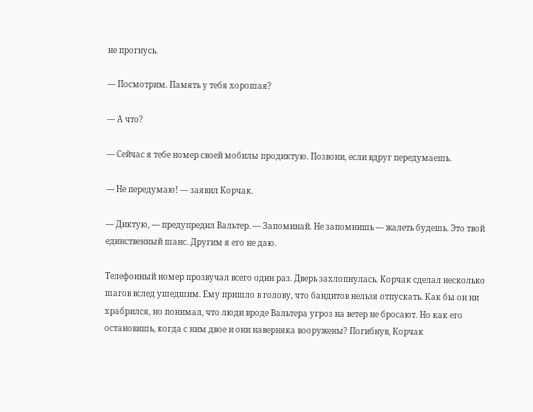не прогнусь.

— Посмотрим. Память у тебя хорошая?

— А что?

— Сейчас я тебе номер своей мобилы продиктую. Позвони, если вдруг передумаешь.

— Не передумаю! — заявил Корчак.

— Диктую, — предупредил Вальтер. — Запоминай. Не запомнишь — жалеть будешь. Это твой единственный шанс. Другим я его не даю.

Телефонный номер прозвучал всего один раз. Дверь захлопнулась. Корчак сделал несколько шагов вслед ушедшим. Ему пришло в голову, что бандитов нельзя отпускать. Как бы он ни храбрился, но понимал, что люди вроде Вальтера угроз на ветер не бросают. Но как его остановишь, когда с ним двое и они наверняка вооружены? Погибнув, Корчак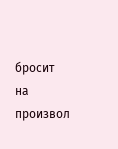бросит на произвол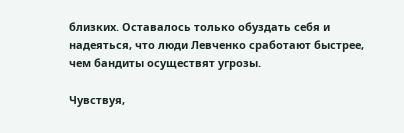близких. Оставалось только обуздать себя и надеяться, что люди Левченко сработают быстрее, чем бандиты осуществят угрозы.

Чувствуя,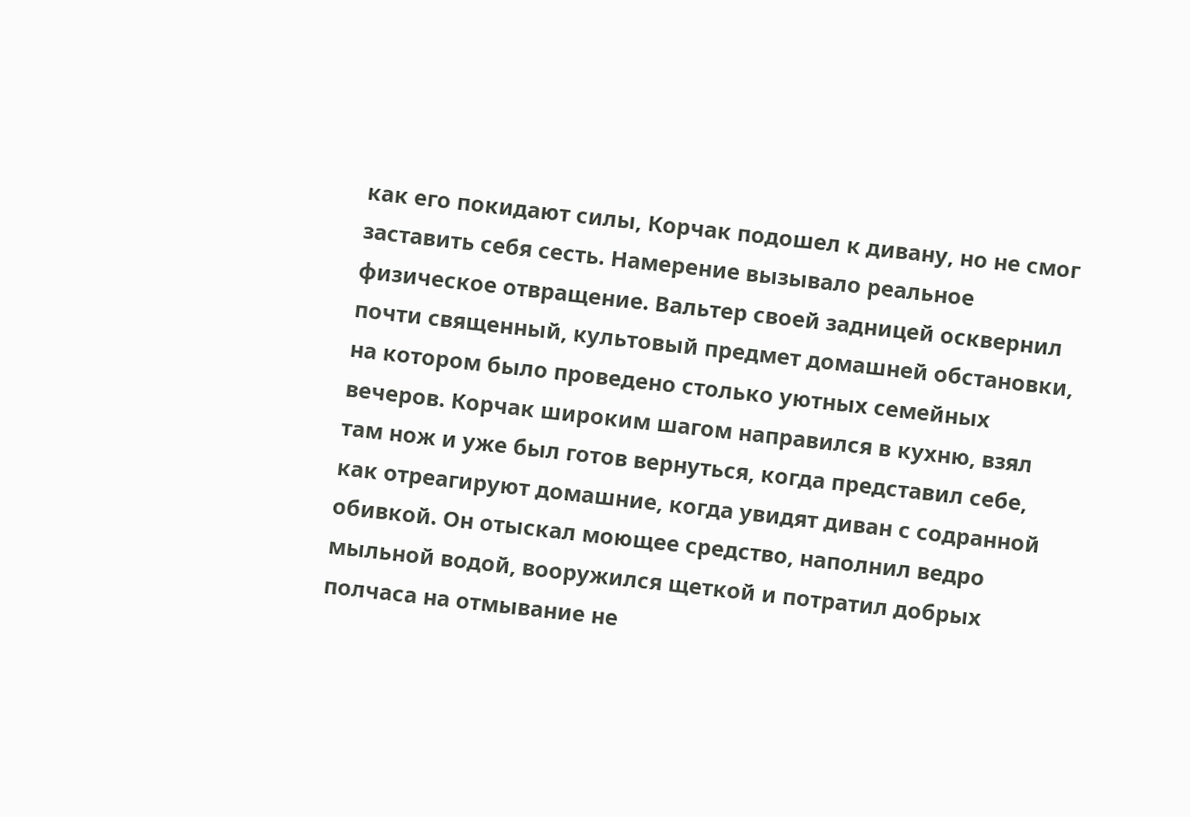как его покидают силы, Корчак подошел к дивану, но не смог заставить себя сесть. Намерение вызывало реальное физическое отвращение. Вальтер своей задницей осквернил почти священный, культовый предмет домашней обстановки, на котором было проведено столько уютных семейных вечеров. Корчак широким шагом направился в кухню, взял там нож и уже был готов вернуться, когда представил себе, как отреагируют домашние, когда увидят диван с содранной обивкой. Он отыскал моющее средство, наполнил ведро мыльной водой, вооружился щеткой и потратил добрых полчаса на отмывание не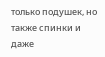только подушек, но также спинки и даже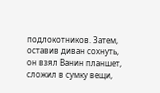подлокотников. Затем, оставив диван сохнуть, он взял Ванин планшет, сложил в сумку вещи,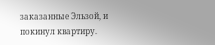заказанные Эльзой, и покинул квартиру.